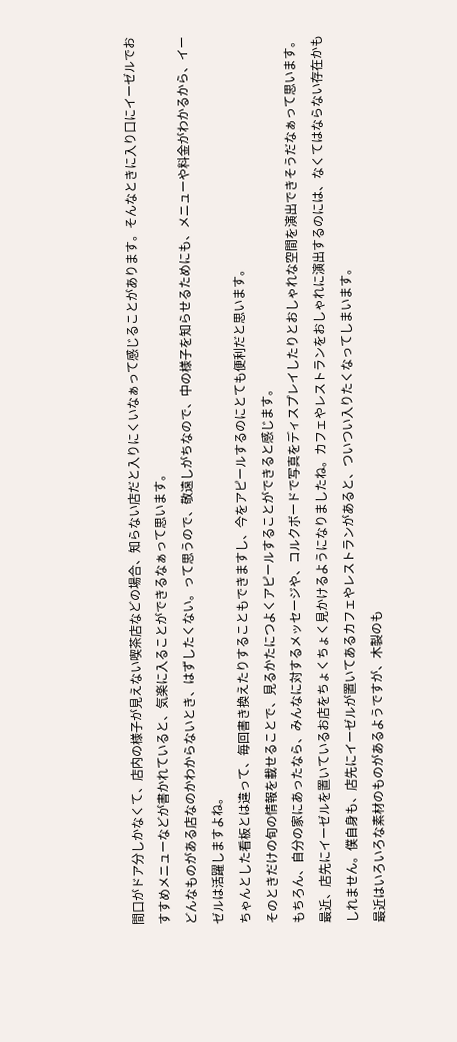間口がドア分しかなくて、店内の様子が見えない喫茶店などの場合、知らない店だと入りにくいなぁって感じることがあります。そんなときに入り口にイーゼルでおすすめメニューなどが書かれていると、気楽に入ることができるなぁって思います。
どんなものがある店なのかわからないとき、はずしたくない。って思うので、敬遠しがちなので、中の様子を知らせるためにも、メニューや料金がわかるから、イーゼルは活躍しますよね。
ちゃんとした看板とは違って、毎回書き換えたりすることもできますし、今をアピールするのにとても便利だと思います。
そのときだけの旬の情報を載せることで、見るかたにつよくアピールすることができると感じます。
もちろん、自分の家にあったなら、みんなに対するメッセージや、コルクボードで写真をディスプレイしたりとおしゃれな空間を演出できそうだなぁって思います。
最近、店先にイーゼルを置いているお店をちょくちょく見かけるようになりましたね。カフェやレストランをおしゃれに演出するのには、なくてはならない存在かもしれません。僕自身も、店先にイーゼルが置いてあるカフェやレストランがあると、ついつい入りたくなってしまいます。
最近はいろいろな素材のものがあるようですが、木製のも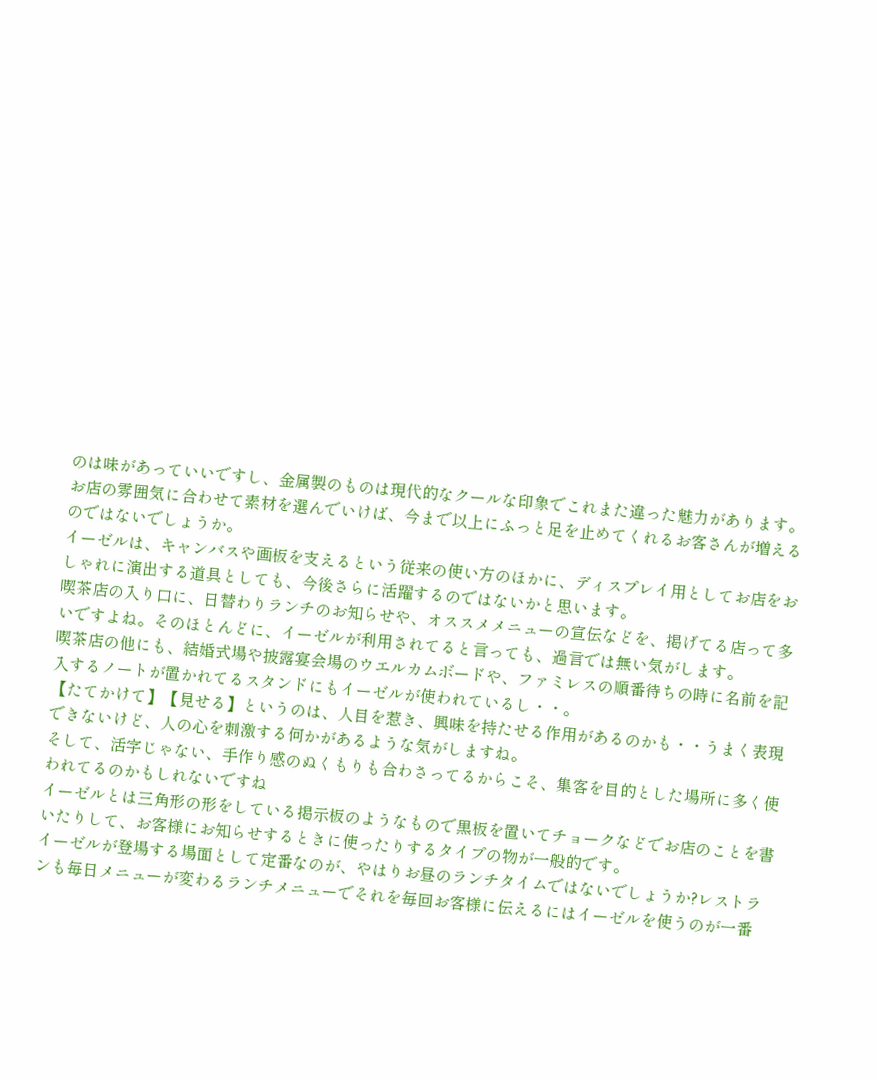のは味があっていいですし、金属製のものは現代的なクールな印象でこれまた違った魅力があります。お店の雰囲気に合わせて素材を選んでいけば、今まで以上にふっと足を止めてくれるお客さんが増えるのではないでしょうか。
イーゼルは、キャンバスや画板を支えるという従来の使い方のほかに、ディスプレイ用としてお店をおしゃれに演出する道具としても、今後さらに活躍するのではないかと思います。
喫茶店の入り口に、日替わりランチのお知らせや、オススメメニューの宣伝などを、掲げてる店って多いですよね。そのほとんどに、イーゼルが利用されてると言っても、過言では無い気がします。
喫茶店の他にも、結婚式場や披露宴会場のウエルカムボードや、ファミレスの順番待ちの時に名前を記入するノートが置かれてるスタンドにもイーゼルが使われているし・・。
【たてかけて】【見せる】というのは、人目を惹き、興味を持たせる作用があるのかも・・うまく表現できないけど、人の心を刺激する何かがあるような気がしますね。
そして、活字じゃない、手作り感のぬくもりも合わさってるからこそ、集客を目的とした場所に多く使われてるのかもしれないですね
イーゼルとは三角形の形をしている掲示板のようなもので黒板を置いてチョークなどでお店のことを書いたりして、お客様にお知らせするときに使ったりするタイプの物が一般的です。
イーゼルが登場する場面として定番なのが、やはりお昼のランチタイムではないでしょうか?レストランも毎日メニューが変わるランチメニューでそれを毎回お客様に伝えるにはイーゼルを使うのが一番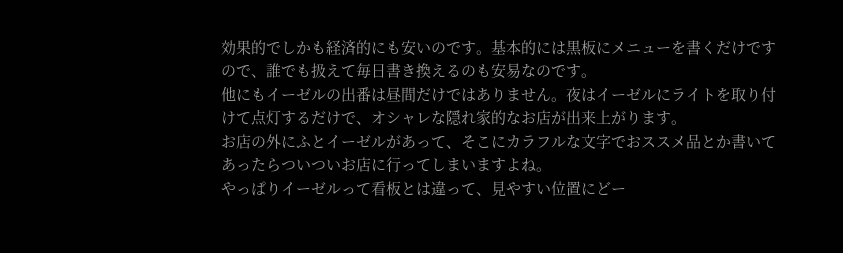効果的でしかも経済的にも安いのです。基本的には黒板にメニューを書くだけですので、誰でも扱えて毎日書き換えるのも安易なのです。
他にもイーゼルの出番は昼間だけではありません。夜はイーゼルにライトを取り付けて点灯するだけで、オシャレな隠れ家的なお店が出来上がります。
お店の外にふとイーゼルがあって、そこにカラフルな文字でおススメ品とか書いてあったらついついお店に行ってしまいますよね。
やっぱりイーゼルって看板とは違って、見やすい位置にどー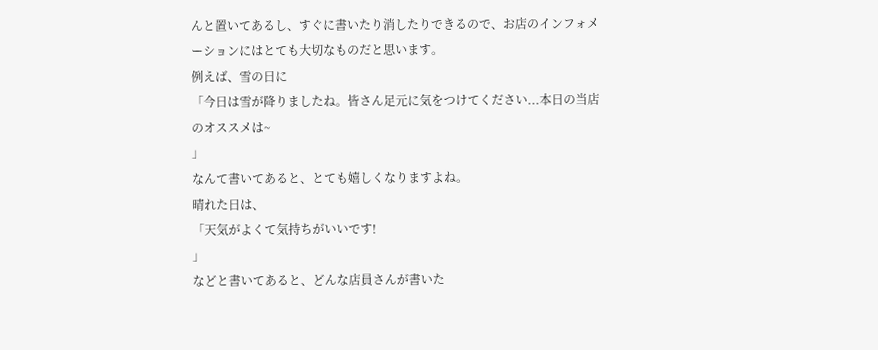んと置いてあるし、すぐに書いたり消したりできるので、お店のインフォメーションにはとても大切なものだと思います。
例えば、雪の日に
「今日は雪が降りましたね。皆さん足元に気をつけてください...本日の当店のオススメは~
」
なんて書いてあると、とても嬉しくなりますよね。
晴れた日は、
「天気がよくて気持ちがいいです!
」
などと書いてあると、どんな店員さんが書いた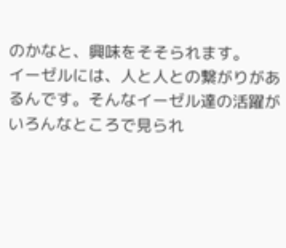のかなと、興味をそそられます。
イーゼルには、人と人との繋がりがあるんです。そんなイーゼル達の活躍がいろんなところで見られ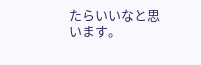たらいいなと思います。